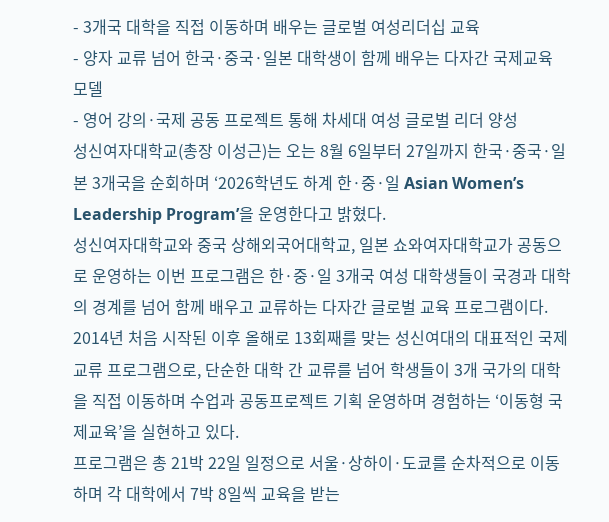- 3개국 대학을 직접 이동하며 배우는 글로벌 여성리더십 교육
- 양자 교류 넘어 한국·중국·일본 대학생이 함께 배우는 다자간 국제교육 모델
- 영어 강의·국제 공동 프로젝트 통해 차세대 여성 글로벌 리더 양성
성신여자대학교(총장 이성근)는 오는 8월 6일부터 27일까지 한국·중국·일본 3개국을 순회하며 ‘2026학년도 하계 한·중·일 Asian Women’s Leadership Program’을 운영한다고 밝혔다.
성신여자대학교와 중국 상해외국어대학교, 일본 쇼와여자대학교가 공동으로 운영하는 이번 프로그램은 한·중·일 3개국 여성 대학생들이 국경과 대학의 경계를 넘어 함께 배우고 교류하는 다자간 글로벌 교육 프로그램이다. 2014년 처음 시작된 이후 올해로 13회째를 맞는 성신여대의 대표적인 국제교류 프로그램으로, 단순한 대학 간 교류를 넘어 학생들이 3개 국가의 대학을 직접 이동하며 수업과 공동프로젝트 기획 운영하며 경험하는 ‘이동형 국제교육’을 실현하고 있다.
프로그램은 총 21박 22일 일정으로 서울·상하이·도쿄를 순차적으로 이동하며 각 대학에서 7박 8일씩 교육을 받는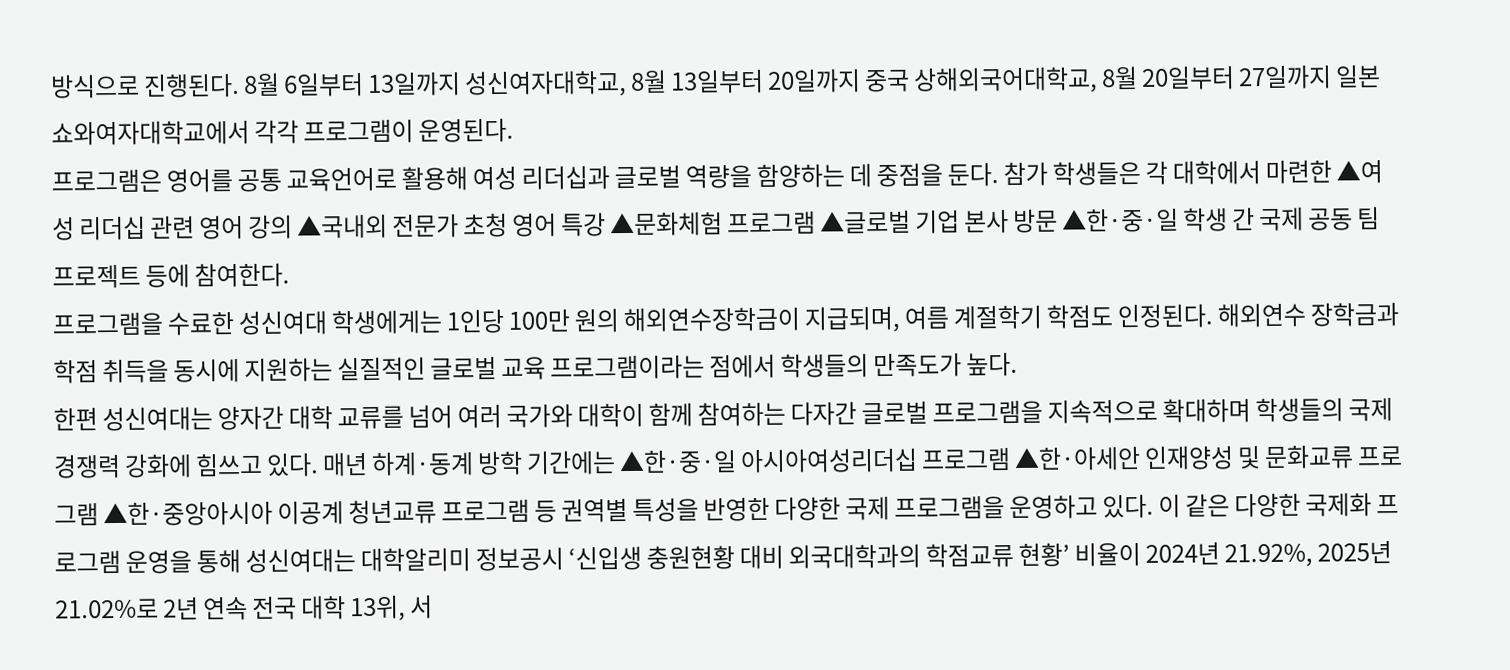방식으로 진행된다. 8월 6일부터 13일까지 성신여자대학교, 8월 13일부터 20일까지 중국 상해외국어대학교, 8월 20일부터 27일까지 일본 쇼와여자대학교에서 각각 프로그램이 운영된다.
프로그램은 영어를 공통 교육언어로 활용해 여성 리더십과 글로벌 역량을 함양하는 데 중점을 둔다. 참가 학생들은 각 대학에서 마련한 ▲여성 리더십 관련 영어 강의 ▲국내외 전문가 초청 영어 특강 ▲문화체험 프로그램 ▲글로벌 기업 본사 방문 ▲한·중·일 학생 간 국제 공동 팀 프로젝트 등에 참여한다.
프로그램을 수료한 성신여대 학생에게는 1인당 100만 원의 해외연수장학금이 지급되며, 여름 계절학기 학점도 인정된다. 해외연수 장학금과 학점 취득을 동시에 지원하는 실질적인 글로벌 교육 프로그램이라는 점에서 학생들의 만족도가 높다.
한편 성신여대는 양자간 대학 교류를 넘어 여러 국가와 대학이 함께 참여하는 다자간 글로벌 프로그램을 지속적으로 확대하며 학생들의 국제 경쟁력 강화에 힘쓰고 있다. 매년 하계·동계 방학 기간에는 ▲한·중·일 아시아여성리더십 프로그램 ▲한·아세안 인재양성 및 문화교류 프로그램 ▲한·중앙아시아 이공계 청년교류 프로그램 등 권역별 특성을 반영한 다양한 국제 프로그램을 운영하고 있다. 이 같은 다양한 국제화 프로그램 운영을 통해 성신여대는 대학알리미 정보공시 ‘신입생 충원현황 대비 외국대학과의 학점교류 현황’ 비율이 2024년 21.92%, 2025년 21.02%로 2년 연속 전국 대학 13위, 서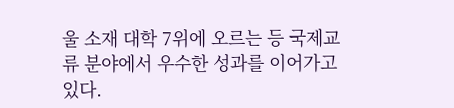울 소재 대학 7위에 오르는 등 국제교류 분야에서 우수한 성과를 이어가고 있다.